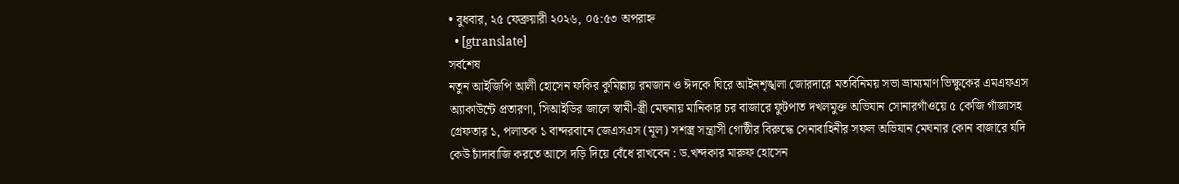• বুধবার, ২৫ ফেব্রুয়ারী ২০২৬, ০৫:৫৩ অপরাহ্ন
  • [gtranslate]
সর্বশেষ
নতুন আইজিপি আলী হোসেন ফকির কুমিল্লায় রমজান ও ঈদকে ঘিরে আইনশৃঙ্খলা জোরদারে মতবিনিময় সভা ভ্রাম্যমাণ ভিক্ষুকের এমএফএস অ্যাকাউন্টে প্রতারণা, সিআইডির জালে স্বামী-স্ত্রী মেঘনায় মানিকার চর বাজারে ফুটপাত দখলমুক্ত অভিযান সোনারগাঁওয়ে ৫ কেজি গাঁজাসহ গ্রেফতার ১, পলাতক ১ বান্দরবানে জেএসএস (মূল) সশস্ত্র সন্ত্রাসী গোষ্ঠীর বিরুদ্ধে সেনাবাহিনীর সফল অভিযান মেঘনার কোন বাজারে যদি কেউ চাঁদাবাজি করতে আসে দড়ি দিয়ে বেঁধে রাখবেন : ড.খন্দকার মারুফ হোসেন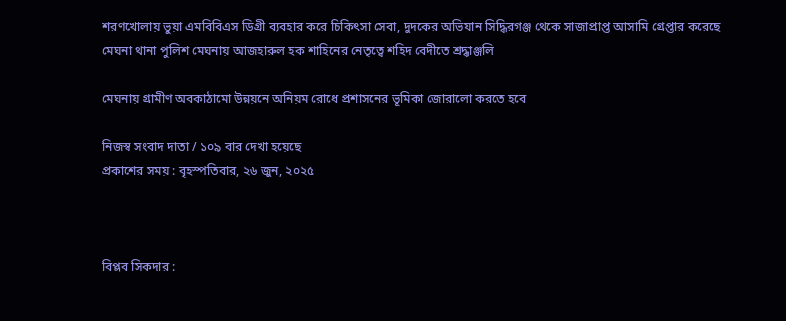শরণখোলায় ভুয়া এমবিবিএস ডিগ্রী ব্যবহার করে চিকিৎসা সেবা, দুদকের অভিযান সিদ্ধিরগঞ্জ থেকে সাজাপ্রাপ্ত আসামি গ্রেপ্তার করেছে মেঘনা থানা পুলিশ মেঘনায় আজহারুল হক শাহিনের নেতৃত্বে শহিদ বেদীতে শ্রদ্ধাঞ্জলি

মেঘনায় গ্রামীণ অবকাঠামো উন্নয়নে অনিয়ম রোধে প্রশাসনের ভূমিকা জোরালো করতে হবে

নিজস্ব সংবাদ দাতা / ১০৯ বার দেখা হয়েছে
প্রকাশের সময় : বৃহস্পতিবার, ২৬ জুন, ২০২৫



বিপ্লব সিকদার :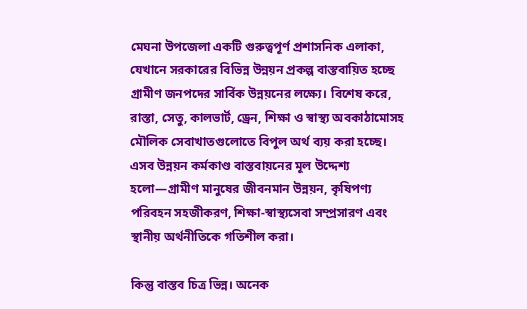মেঘনা উপজেলা একটি গুরুত্বপূর্ণ প্রশাসনিক এলাকা, যেখানে সরকারের বিভিন্ন উন্নয়ন প্রকল্প বাস্তবায়িত হচ্ছে গ্রামীণ জনপদের সার্বিক উন্নয়নের লক্ষ্যে। বিশেষ করে, রাস্তা, সেতু, কালভার্ট, ড্রেন, শিক্ষা ও স্বাস্থ্য অবকাঠামোসহ মৌলিক সেবাখাতগুলোতে বিপুল অর্থ ব্যয় করা হচ্ছে। এসব উন্নয়ন কর্মকাণ্ড বাস্তবায়নের মূল উদ্দেশ্য হলো—গ্রামীণ মানুষের জীবনমান উন্নয়ন, কৃষিপণ্য পরিবহন সহজীকরণ, শিক্ষা-স্বাস্থ্যসেবা সম্প্রসারণ এবং স্থানীয় অর্থনীতিকে গতিশীল করা।

কিন্তু বাস্তব চিত্র ভিন্ন। অনেক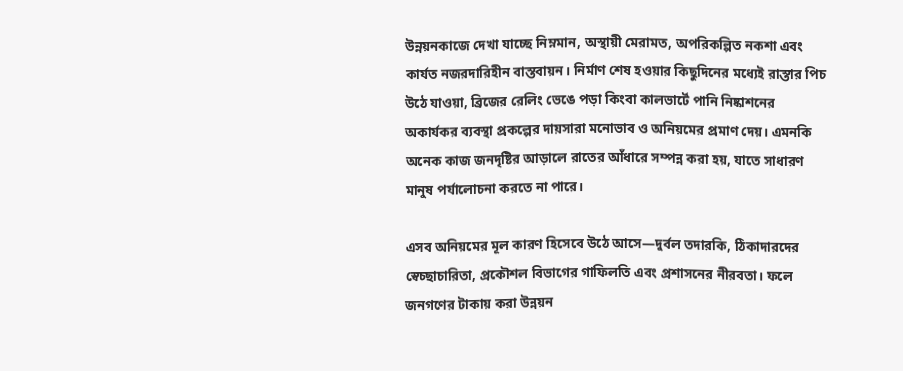উন্নয়নকাজে দেখা যাচ্ছে নিম্নমান, অস্থায়ী মেরামত, অপরিকল্পিত নকশা এবং কার্যত নজরদারিহীন বাস্তবায়ন। নির্মাণ শেষ হওয়ার কিছুদিনের মধ্যেই রাস্তার পিচ উঠে যাওয়া, ব্রিজের রেলিং ভেঙে পড়া কিংবা কালভার্টে পানি নিষ্কাশনের অকার্যকর ব্যবস্থা প্রকল্পের দায়সারা মনোভাব ও অনিয়মের প্রমাণ দেয়। এমনকি অনেক কাজ জনদৃষ্টির আড়ালে রাতের আঁধারে সম্পন্ন করা হয়, যাতে সাধারণ মানুষ পর্যালোচনা করতে না পারে।

এসব অনিয়মের মূল কারণ হিসেবে উঠে আসে—দুর্বল তদারকি, ঠিকাদারদের স্বেচ্ছাচারিতা, প্রকৌশল বিভাগের গাফিলতি এবং প্রশাসনের নীরবতা। ফলে জনগণের টাকায় করা উন্নয়ন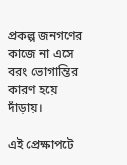প্রকল্প জনগণের কাজে না এসে বরং ভোগান্তির কারণ হয়ে দাঁড়ায়।

এই প্রেক্ষাপটে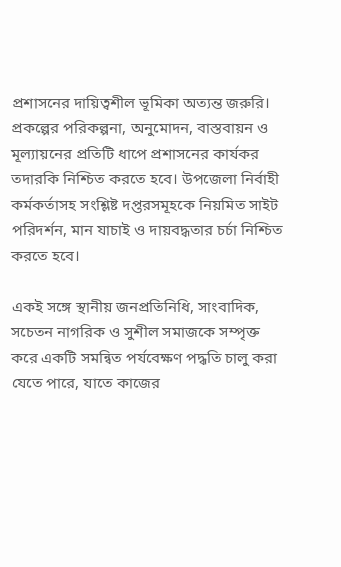প্রশাসনের দায়িত্বশীল ভূমিকা অত্যন্ত জরুরি। প্রকল্পের পরিকল্পনা, অনুমোদন, বাস্তবায়ন ও মূল্যায়নের প্রতিটি ধাপে প্রশাসনের কার্যকর তদারকি নিশ্চিত করতে হবে। উপজেলা নির্বাহী কর্মকর্তাসহ সংশ্লিষ্ট দপ্তরসমূহকে নিয়মিত সাইট পরিদর্শন, মান যাচাই ও দায়বদ্ধতার চর্চা নিশ্চিত করতে হবে।

একই সঙ্গে স্থানীয় জনপ্রতিনিধি, সাংবাদিক, সচেতন নাগরিক ও সুশীল সমাজকে সম্পৃক্ত করে একটি সমন্বিত পর্যবেক্ষণ পদ্ধতি চালু করা যেতে পারে, যাতে কাজের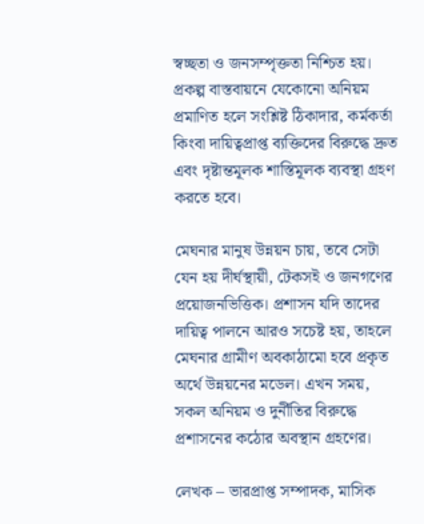স্বচ্ছতা ও জনসম্পৃক্ততা নিশ্চিত হয়। প্রকল্প বাস্তবায়নে যেকোনো অনিয়ম প্রমাণিত হলে সংশ্লিষ্ট ঠিকাদার, কর্মকর্তা কিংবা দায়িত্বপ্রাপ্ত ব্যক্তিদের বিরুদ্ধে দ্রুত এবং দৃষ্টান্তমূলক শাস্তিমূলক ব্যবস্থা গ্রহণ করতে হবে।

মেঘনার মানুষ উন্নয়ন চায়, তবে সেটা যেন হয় দীর্ঘস্থায়ী, টেকসই ও জনগণের প্রয়োজনভিত্তিক। প্রশাসন যদি তাদের দায়িত্ব পালনে আরও সচেষ্ট হয়, তাহলে মেঘনার গ্রামীণ অবকাঠামো হবে প্রকৃত অর্থে উন্নয়নের মডেল। এখন সময়, সকল অনিয়ম ও দুর্নীতির বিরুদ্ধে প্রশাসনের কঠোর অবস্থান গ্রহণের।

লেখক – ভারপ্রাপ্ত সম্পাদক, মাসিক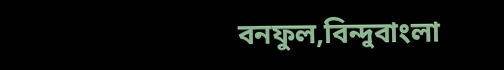বনফুল,বিন্দুবাংলা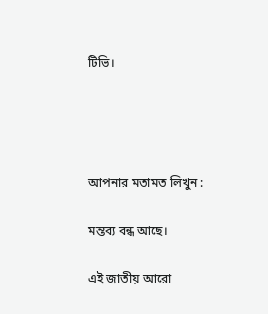টিভি।




আপনার মতামত লিখুন :

মন্তব্য বন্ধ আছে।

এই জাতীয় আরো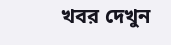খবর দেখুন